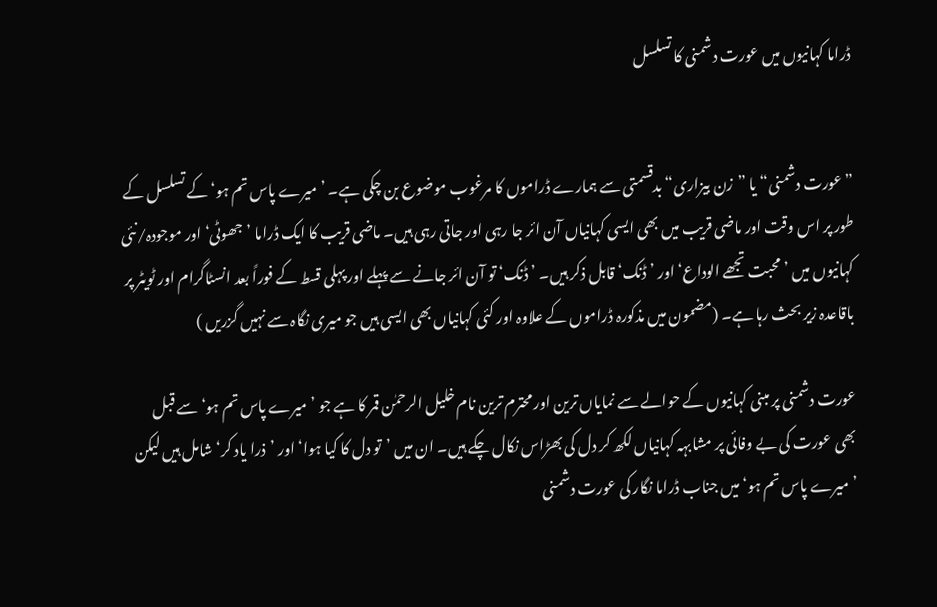ڈراما کہانیوں میں عورت دشمنی کا تسلسل


”عورت دشمنی“ یا ”زن بیزاری“ بدقسمتی سے ہمارے ڈراموں کا مرغوب موضوع بن چکی ہے۔ ’میرے پاس تم ہو‘ کے تسلسل کے طور پر اس وقت اور ماضی قریب میں بھی ایسی کہانیاں آن ائر جا رہی اور جاتی رہی ہیں۔ ماضی قریب کا ایک ڈراما ’جھوٹی‘ اور موجودہ/نئی کہانیوں میں ’محبت تجھے الوداع‘ اور ’ڈنک‘ قابل ذکر ہیں۔ ’ڈنک‘ تو آن ائر جانے سے پہلے اور پہلی قسط کے فوراً بعد انسٹاگرام اور ٹویٹر پر باقاعدہ زیر بحث رہا ہے۔ (مضمون میں مذکورہ ڈراموں کے علاوہ اور کئی کہانیاں بھی ایسی ہیں جو میری نگاہ سے نہیں گزریں )

عورت دشمنی پر مبنی کہانیوں کے حوالے سے نمایاں ترین اور محترم ترین نام خلیل الرحمٰن قمر کا ہے جو ’میرے پاس تم ہو‘ سے قبل بھی عورت کی بے وفائی پر مشابہہ کہانیاں لکھ کر دل کی بھڑاس نکال چکے ہیں۔ ان میں ’تو دل کا کیا ہوا‘ اور ’ذرا یاد کر‘ شامل ہیں لیکن ’میرے پاس تم ہو‘ میں جناب ڈراما نگار کی عورت دشمنی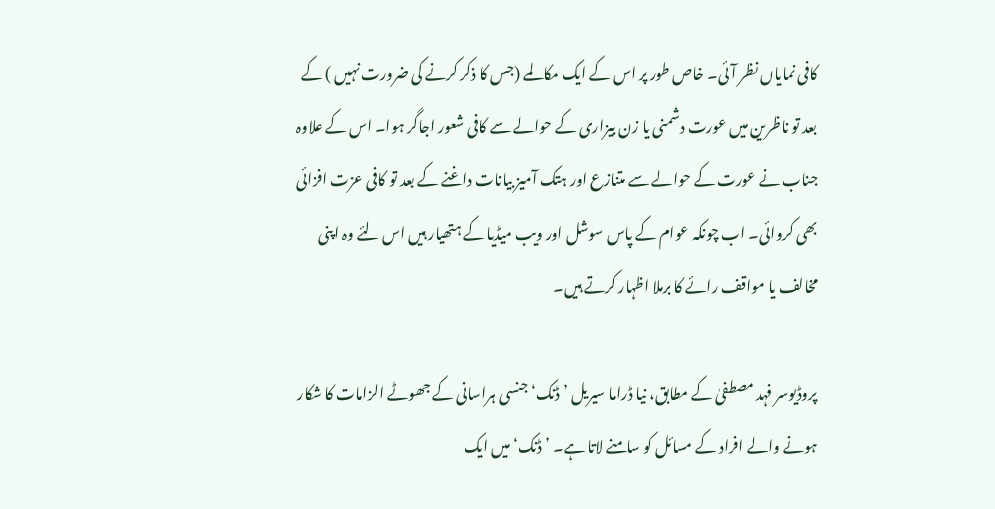کافی نمایاں نظر آئی۔ خاص طور پر اس کے ایک مکالمے (جس کا ذکر کرنے کی ضرورت نہیں ) کے بعد تو ناظرین میں عورت دشمنی یا زن بیزاری کے حوالے سے کافی شعور اجاگر ہوا۔ اس کے علاوہ جناب نے عورت کے حوالے سے متنازع اور ہتک آمیز بیانات داغنے کے بعد تو کافی عزت افزائی بھی کروائی۔ اب چونکہ عوام کے پاس سوشل اور ویب میڈیا کے ہتھیار ہیں اس لئے وہ اپنی مخالف یا مواقف رائے کا برملا اظہار کرتے ہیں۔

پروڈیوسر فہد مصطفیٰ کے مطابق، نیا ڈراما سیریل ’ڈنک‘ جنسی ہراسانی کے جھوٹے الزامات کا شکار ہونے والے افراد کے مسائل کو سامنے لاتا ہے۔ ’ڈنک‘ میں ایک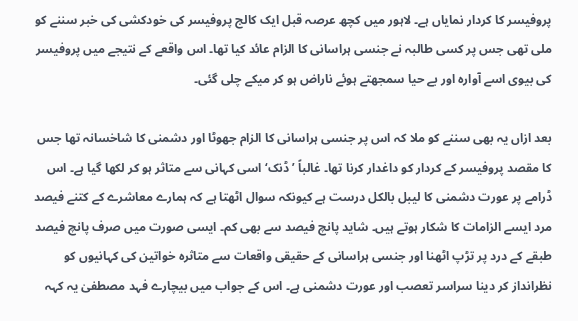پروفیسر کا کردار نمایاں ہے۔ لاہور میں کچھ عرصہ قبل ایک کالج پروفیسر کی خودکشی کی خبر سننے کو ملی تھی جس پر کسی طالبہ نے جنسی ہراسانی کا الزام عائد کیا تھا۔ اس واقعے کے نتیجے میں پروفیسر کی بیوی اسے آوارہ اور بے حیا سمجھتے ہوئے ناراض ہو کر میکے چلی گئی۔

بعد ازاں یہ بھی سننے کو ملا کہ اس پر جنسی ہراسانی کا الزام جھوٹا اور دشمنی کا شاخسانہ تھا جس کا مقصد پروفیسر کے کردار کو داغدار کرنا تھا۔ غالباً ’ڈنک‘ اسی کہانی سے متاثر ہو کر لکھا گیا ہے۔ اس ڈرامے پر عورت دشمنی کا لیبل بالکل درست ہے کیونکہ سوال اٹھتا ہے کہ ہمارے معاشرے کے کتنے فیصد مرد ایسے الزامات کا شکار ہوتے ہیں۔ شاید پانچ فیصد سے بھی کم۔ ایسی صورت میں صرف پانچ فیصد طبقے کے درد پر تڑپ اٹھنا اور جنسی ہراسانی کے حقیقی واقعات سے متاثرہ خواتین کی کہانیوں کو نظرانداز کر دینا سراسر تعصب اور عورت دشمنی ہے۔ اس کے جواب میں بیچارے فہد مصطفیٰ یہ کہہ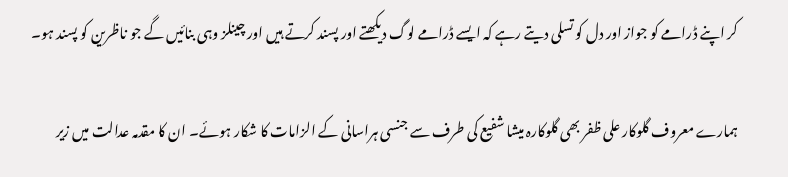کر اپنے ڈرامے کو جواز اور دل کو تسلی دیتے رہے کہ ایسے ڈرامے لوگ دیکھتے اور پسند کرتے ہیں اور چینلز وہی بنائیں گے جو ناظرین کو پسند ہو۔

ہمارے معروف گلوکار علی ظفر بھی گلوکارہ میشا شفیع کی طرف سے جنسی ہراسانی کے الزامات کا شکار ہوئے۔ ان کا مقدمہ عدالت میں زیر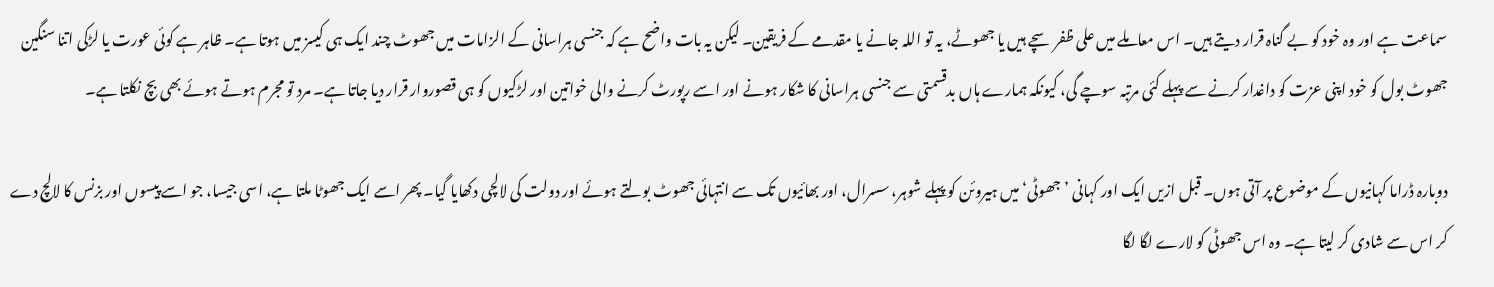سماعت ہے اور وہ خود کو بے گناہ قرار دیتے ہیں۔ اس معاملے میں علی ظفر سچے ہیں یا جھوٹے، یہ تو اللہ جانے یا مقدمے کے فریقین۔ لیکن یہ بات واضح ہے کہ جنسی ہراسانی کے الزامات میں جھوٹ چند ایک ہی کیسز میں ہوتا ہے۔ ظاہر ہے کوئی عورت یا لڑکی اتنا سنگین جھوٹ بول کو خود اپنی عزت کو داغدار کرنے سے پہلے کئی مرتبہ سوچے گی، کیونکہ ہمارے ہاں بدقسمتی سے جنسی ہراسانی کا شکار ہونے اور اسے رپورٹ کرنے والی خواتین اور لڑکیوں کو ہی قصوروار قرار دیا جاتا ہے۔ مرد تو مجرم ہوتے ہوئے بھی بچ نکلتا ہے۔

دوبارہ ڈراما کہانیوں کے موضوع پر آتی ہوں۔ قبل ازیں ایک اور کہانی ’جھوٹی‘ میں ہیروئن کو پہلے شوہر، سسرال، اور بھائیوں تک سے انتہائی جھوٹ بولتے ہوئے اور دولت کی لالچی دکھایا گیا۔ پھر اسے ایک جھوٹا ملتا ہے، اسی جیسا، جو اسے پیسوں اور بزنس کا لالچ دے کر اس سے شادی کر لیتا ہے۔ وہ اس جھوٹی کو لارے لگا لگا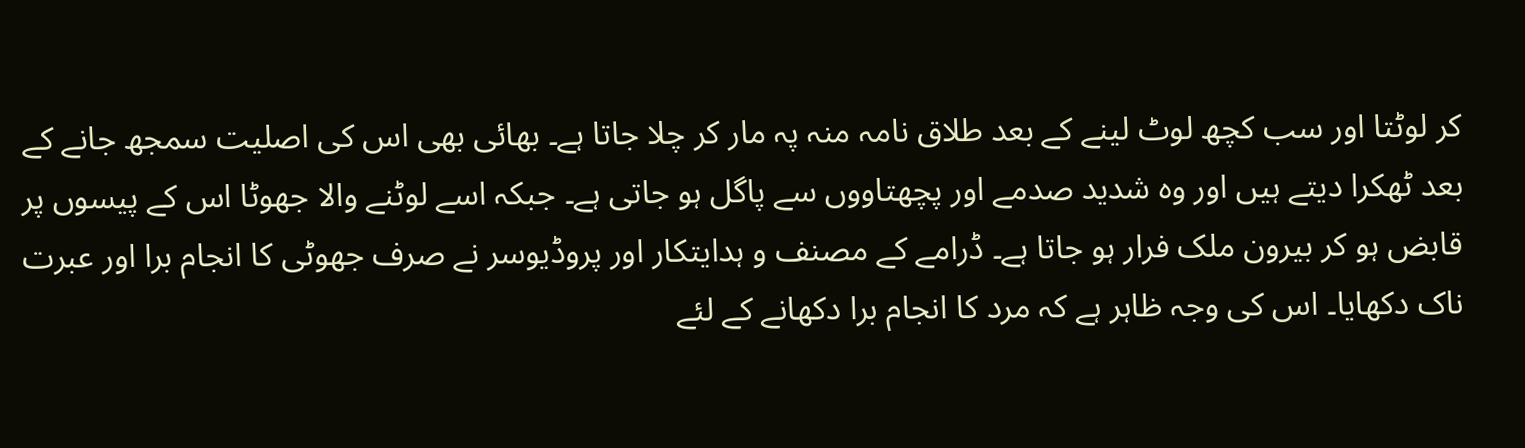کر لوٹتا اور سب کچھ لوٹ لینے کے بعد طلاق نامہ منہ پہ مار کر چلا جاتا ہے۔ بھائی بھی اس کی اصلیت سمجھ جانے کے بعد ٹھکرا دیتے ہیں اور وہ شدید صدمے اور پچھتاووں سے پاگل ہو جاتی ہے۔ جبکہ اسے لوٹنے والا جھوٹا اس کے پیسوں پر قابض ہو کر بیرون ملک فرار ہو جاتا ہے۔ ڈرامے کے مصنف و ہدایتکار اور پروڈیوسر نے صرف جھوٹی کا انجام برا اور عبرت ناک دکھایا۔ اس کی وجہ ظاہر ہے کہ مرد کا انجام برا دکھانے کے لئے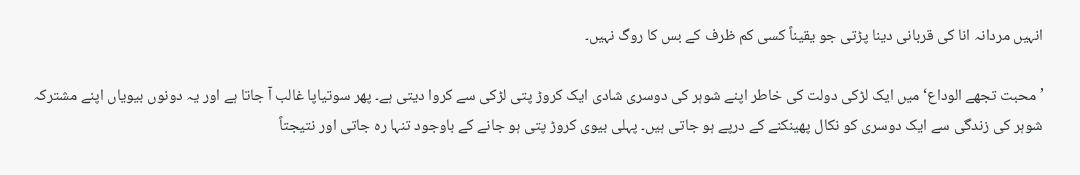انہیں مردانہ انا کی قربانی دینا پڑتی جو یقیناً کسی کم ظرف کے بس کا روگ نہیں۔

’محبت تجھے الوداع‘ میں ایک لڑکی دولت کی خاطر اپنے شوہر کی دوسری شادی ایک کروڑ پتی لڑکی سے کروا دیتی ہے۔ پھر سوتیاپا غالب آ جاتا ہے اور یہ دونوں بیویاں اپنے مشترکہ شوہر کی زندگی سے ایک دوسری کو نکال پھینکنے کے درپے ہو جاتی ہیں۔ پہلی بیوی کروڑ پتی ہو جانے کے باوجود تنہا رہ جاتی اور نتیجتاً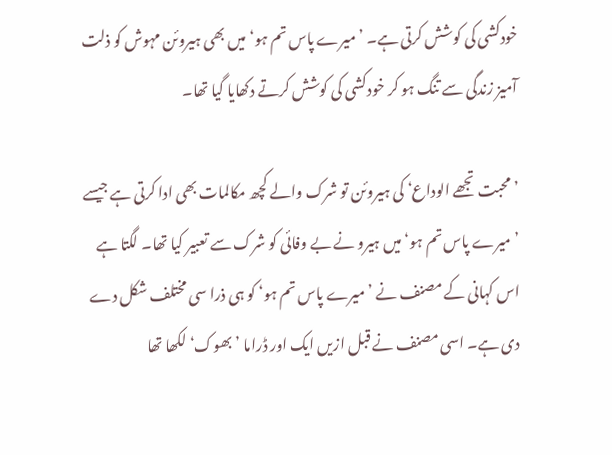خودکشی کی کوشش کرتی ہے۔ ’میرے پاس تم ہو‘ میں بھی ہیروئن مہوش کو ذلت آمیز زندگی سے تنگ ہو کر خودکشی کی کوشش کرتے دکھایا گیا تھا۔

’محبت تجھے الوداع‘ کی ہیروئن تو شرک والے کچھ مکالمات بھی ادا کرتی ہے جیسے ’میرے پاس تم ہو‘ میں ہیرو نے بے وفائی کو شرک سے تعبیر کیا تھا۔ لگتا ہے اس کہانی کے مصنف نے ’میرے پاس تم ہو‘ کو ہی ذرا سی مختلف شکل دے دی ہے۔ اسی مصنف نے قبل ازیں ایک اور ڈراما ’بھوک‘ لکھا تھا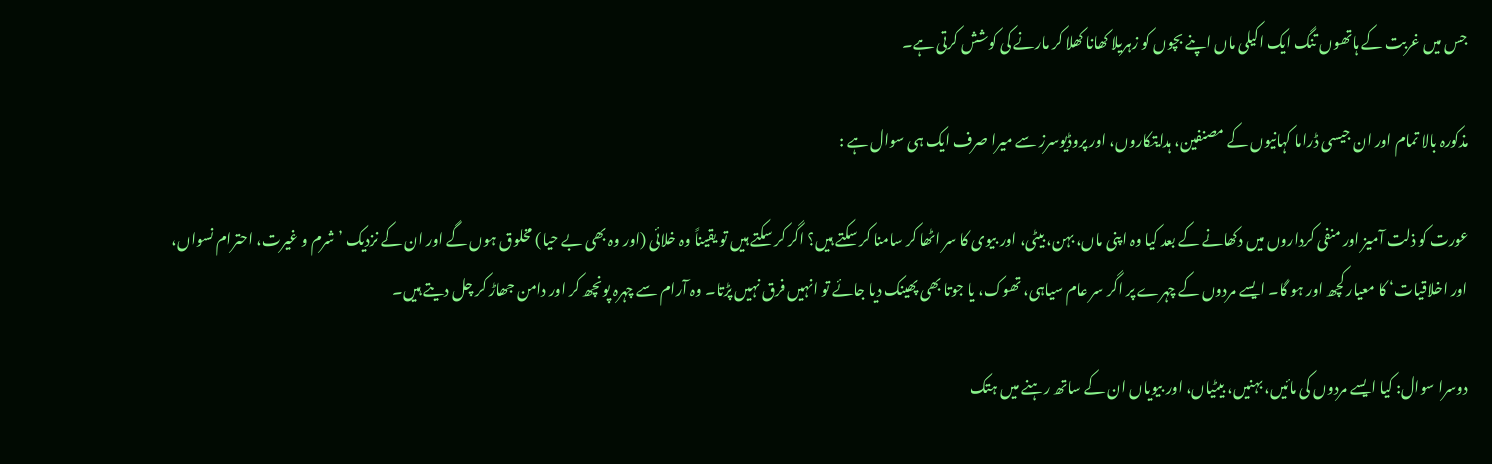جس میں غربت کے ہاتھوں تنگ ایک اکیلی ماں اپنے بچوں کو زہریلا کھانا کھلا کر مارنے کی کوشش کرتی ہے۔

مذکورہ بالا تمام اور ان جیسی ڈراما کہانیوں کے مصنفین، ہدایتکاروں، اور پروڈیوسرز سے میرا صرف ایک ہی سوال ہے :

عورت کو ذلت آمیز اور منفی کرداروں میں دکھانے کے بعد کیا وہ اپنی ماں، بہن، بیٹی، اور بیوی کا سر اٹھا کر سامنا کر سکتے ہیں؟ اگر کر سکتے ہیں تو یقیناً وہ خلائی (اور وہ بھی بے حیا) مخلوق ہوں گے اور ان کے نزدیک ’شرم و غیرت، احترام نسواں، اور اخلاقیات‘ کا معیار کچھ اور ہو گا۔ ایسے مردوں کے چہرے پر اگر سر عام سیاہی، تھوک، یا جوتا بھی پھینک دیا جائے تو انہیں فرق نہیں پڑتا۔ وہ آرام سے چہرہ پونچھ کر اور دامن جھاڑ کر چل دیتے ہیں۔

دوسرا سوال: کیا ایسے مردوں کی مائیں، بہنیں، بیٹیاں، اور بیویاں ان کے ساتھ رہنے میں ہتک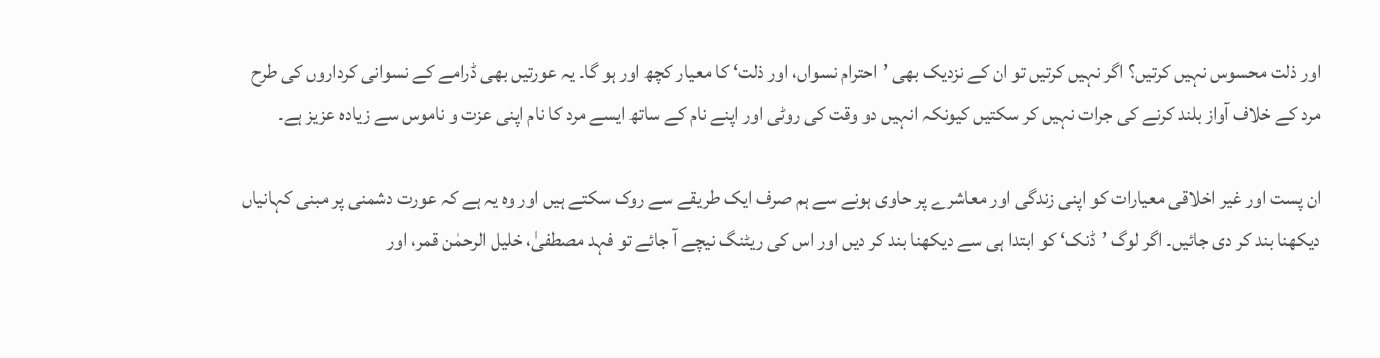اور ذلت محسوس نہیں کرتیں؟ اگر نہیں کرتیں تو ان کے نزدیک بھی ’احترام نسواں، اور ذلت‘ کا معیار کچھ اور ہو گا۔ یہ عورتیں بھی ڈرامے کے نسوانی کرداروں کی طرح مرد کے خلاف آواز بلند کرنے کی جرات نہیں کر سکتیں کیونکہ انہیں دو وقت کی روٹی اور اپنے نام کے ساتھ ایسے مرد کا نام اپنی عزت و ناموس سے زیادہ عزیز ہے۔

ان پست اور غیر اخلاقی معیارات کو اپنی زندگی اور معاشرے پر حاوی ہونے سے ہم صرف ایک طریقے سے روک سکتے ہیں اور وہ یہ ہے کہ عورت دشمنی پر مبنی کہانیاں دیکھنا بند کر دی جائیں۔ اگر لوگ ’ڈنک‘ کو ابتدا ہی سے دیکھنا بند کر دیں اور اس کی ریٹنگ نیچے آ جائے تو فہد مصطفیٰ، خلیل الرحمٰن قمر، اور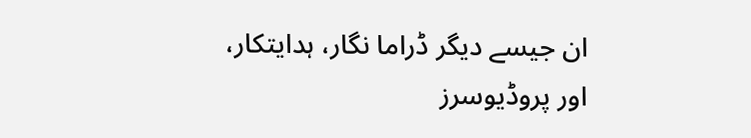ان جیسے دیگر ڈراما نگار، ہدایتکار، اور پروڈیوسرز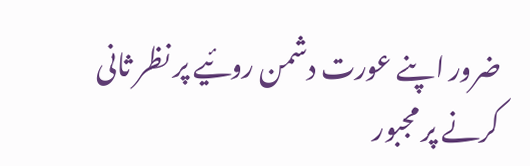ضرور اپنے عورت دشمن روئیے پر نظر ثانی کرنے پر مجبور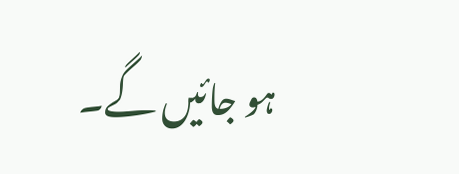ہو جائیں گے۔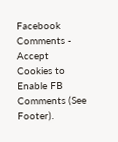Facebook Comments - Accept Cookies to Enable FB Comments (See Footer).